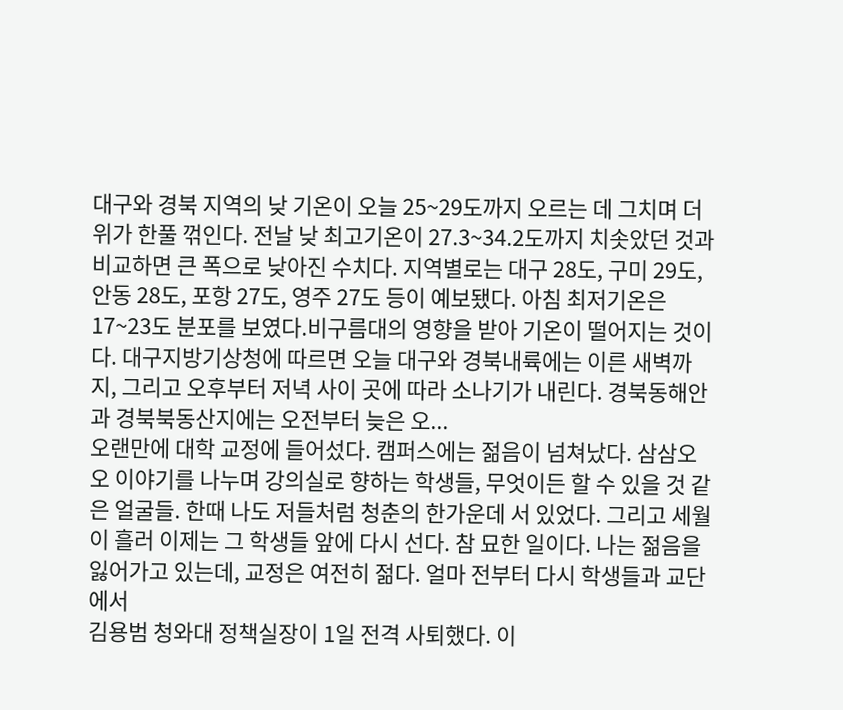대구와 경북 지역의 낮 기온이 오늘 25~29도까지 오르는 데 그치며 더위가 한풀 꺾인다. 전날 낮 최고기온이 27.3~34.2도까지 치솟았던 것과 비교하면 큰 폭으로 낮아진 수치다. 지역별로는 대구 28도, 구미 29도, 안동 28도, 포항 27도, 영주 27도 등이 예보됐다. 아침 최저기온은 17~23도 분포를 보였다.비구름대의 영향을 받아 기온이 떨어지는 것이다. 대구지방기상청에 따르면 오늘 대구와 경북내륙에는 이른 새벽까지, 그리고 오후부터 저녁 사이 곳에 따라 소나기가 내린다. 경북동해안과 경북북동산지에는 오전부터 늦은 오...
오랜만에 대학 교정에 들어섰다. 캠퍼스에는 젊음이 넘쳐났다. 삼삼오오 이야기를 나누며 강의실로 향하는 학생들, 무엇이든 할 수 있을 것 같은 얼굴들. 한때 나도 저들처럼 청춘의 한가운데 서 있었다. 그리고 세월이 흘러 이제는 그 학생들 앞에 다시 선다. 참 묘한 일이다. 나는 젊음을 잃어가고 있는데, 교정은 여전히 젊다. 얼마 전부터 다시 학생들과 교단에서
김용범 청와대 정책실장이 1일 전격 사퇴했다. 이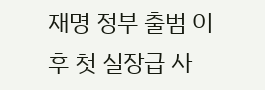재명 정부 출범 이후 첫 실장급 사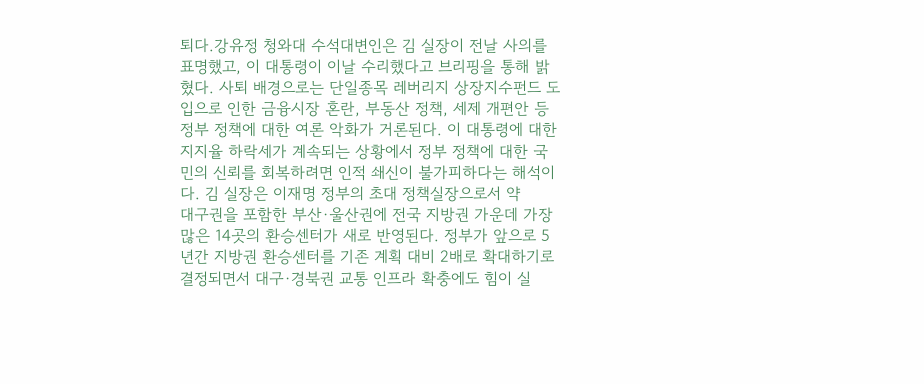퇴다.강유정 청와대 수석대변인은 김 실장이 전날 사의를 표명했고, 이 대통령이 이날 수리했다고 브리핑을 통해 밝혔다. 사퇴 배경으로는 단일종목 레버리지 상장지수펀드 도입으로 인한 금융시장 혼란, 부동산 정책, 세제 개편안 등 정부 정책에 대한 여론 악화가 거론된다. 이 대통령에 대한 지지율 하락세가 계속되는 상황에서 정부 정책에 대한 국민의 신뢰를 회복하려면 인적 쇄신이 불가피하다는 해석이다. 김 실장은 이재명 정부의 초대 정책실장으로서 약
대구권을 포함한 부산·울산권에 전국 지방권 가운데 가장 많은 14곳의 환승센터가 새로 반영된다. 정부가 앞으로 5년간 지방권 환승센터를 기존 계획 대비 2배로 확대하기로 결정되면서 대구·경북권 교통 인프라 확충에도 힘이 실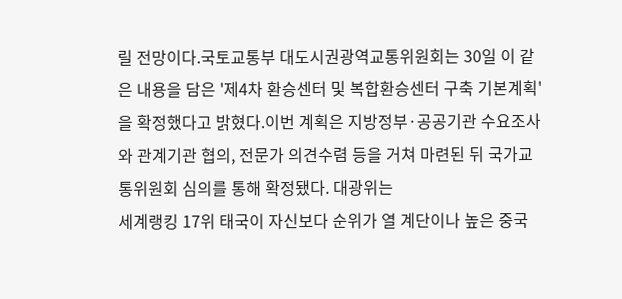릴 전망이다.국토교통부 대도시권광역교통위원회는 30일 이 같은 내용을 담은 '제4차 환승센터 및 복합환승센터 구축 기본계획'을 확정했다고 밝혔다.이번 계획은 지방정부·공공기관 수요조사와 관계기관 협의, 전문가 의견수렴 등을 거쳐 마련된 뒤 국가교통위원회 심의를 통해 확정됐다. 대광위는
세계랭킹 17위 태국이 자신보다 순위가 열 계단이나 높은 중국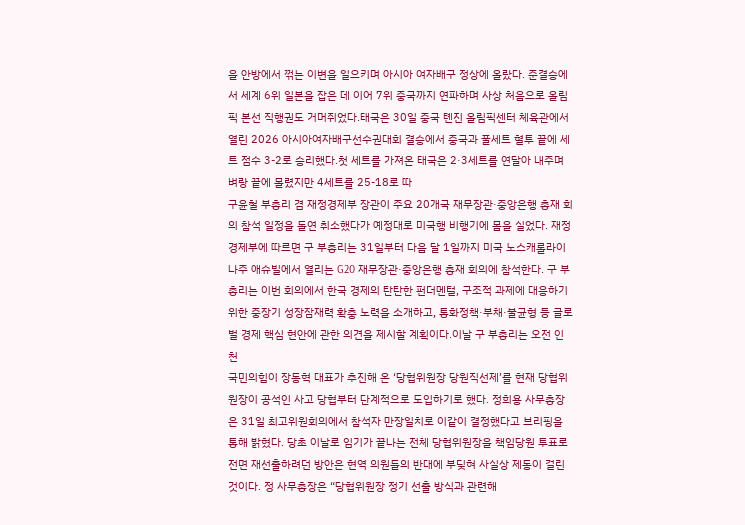을 안방에서 꺾는 이변을 일으키며 아시아 여자배구 정상에 올랐다. 준결승에서 세계 6위 일본을 잡은 데 이어 7위 중국까지 연파하며 사상 처음으로 올림픽 본선 직행권도 거머쥐었다.태국은 30일 중국 톈진 올림픽센터 체육관에서 열린 2026 아시아여자배구선수권대회 결승에서 중국과 풀세트 혈투 끝에 세트 점수 3-2로 승리했다.첫 세트를 가져온 태국은 2·3세트를 연달아 내주며 벼랑 끝에 몰렸지만 4세트를 25-18로 따
구윤철 부총리 겸 재정경제부 장관이 주요 20개국 재무장관·중앙은행 총재 회의 참석 일정을 돌연 취소했다가 예정대로 미국행 비행기에 몸을 실었다. 재정경제부에 따르면 구 부총리는 31일부터 다음 달 1일까지 미국 노스캐롤라이나주 애슈빌에서 열리는 G20 재무장관·중앙은행 총재 회의에 참석한다. 구 부총리는 이번 회의에서 한국 경제의 탄탄한 펀더멘털, 구조적 과제에 대응하기 위한 중장기 성장잠재력 확충 노력을 소개하고, 통화정책·부채·불균형 등 글로벌 경제 핵심 현안에 관한 의견을 제시할 계획이다.이날 구 부총리는 오전 인천
국민의힘이 장동혁 대표가 추진해 온 ‘당협위원장 당원직선제’를 현재 당협위원장이 공석인 사고 당협부터 단계적으로 도입하기로 했다. 정희용 사무총장은 31일 최고위원회의에서 참석자 만장일치로 이같이 결정했다고 브리핑을 통해 밝혔다. 당초 이날로 임기가 끝나는 전체 당협위원장을 책임당원 투표로 전면 재선출하려던 방안은 현역 의원들의 반대에 부딪혀 사실상 제동이 걸린 것이다. 정 사무총장은 “당협위원장 정기 선출 방식과 관련해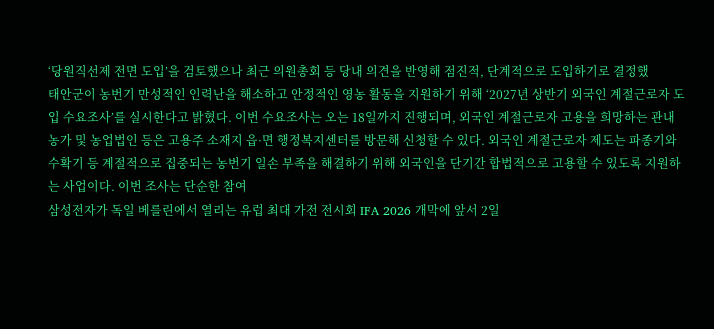‘당원직선제 전면 도입’을 검토했으나 최근 의원총회 등 당내 의견을 반영해 점진적, 단계적으로 도입하기로 결정했
태안군이 농번기 만성적인 인력난을 해소하고 안정적인 영농 활동을 지원하기 위해 ‘2027년 상반기 외국인 계절근로자 도입 수요조사’를 실시한다고 밝혔다. 이번 수요조사는 오는 18일까지 진행되며, 외국인 계절근로자 고용을 희망하는 관내 농가 및 농업법인 등은 고용주 소재지 읍·면 행정복지센터를 방문해 신청할 수 있다. 외국인 계절근로자 제도는 파종기와 수확기 등 계절적으로 집중되는 농번기 일손 부족을 해결하기 위해 외국인을 단기간 합법적으로 고용할 수 있도록 지원하는 사업이다. 이번 조사는 단순한 참여
삼성전자가 독일 베를린에서 열리는 유럽 최대 가전 전시회 IFA 2026 개막에 앞서 2일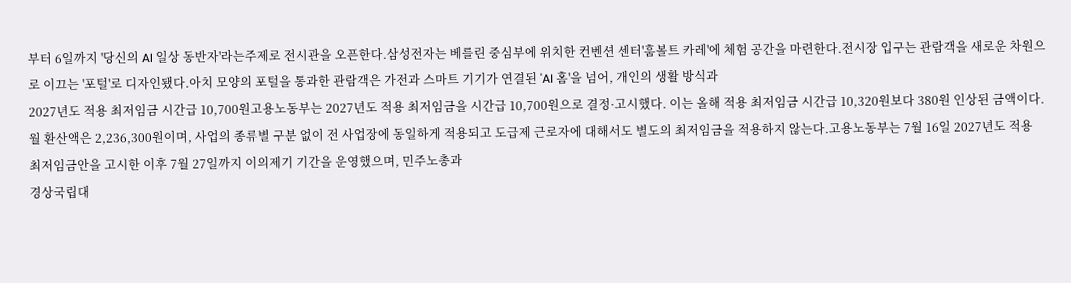부터 6일까지 '당신의 AI 일상 동반자'라는주제로 전시관을 오픈한다.삼성전자는 베를린 중심부에 위치한 컨벤션 센터'훔볼트 카레'에 체험 공간을 마련한다.전시장 입구는 관람객을 새로운 차원으로 이끄는 '포털'로 디자인됐다.아치 모양의 포털을 통과한 관람객은 가전과 스마트 기기가 연결된 'AI 홈'을 넘어, 개인의 생활 방식과
2027년도 적용 최저임금 시간급 10,700원고용노동부는 2027년도 적용 최저임금을 시간급 10,700원으로 결정·고시했다. 이는 올해 적용 최저임금 시간급 10,320원보다 380원 인상된 금액이다.월 환산액은 2,236,300원이며, 사업의 종류별 구분 없이 전 사업장에 동일하게 적용되고 도급제 근로자에 대해서도 별도의 최저임금을 적용하지 않는다.고용노동부는 7월 16일 2027년도 적용 최저임금안을 고시한 이후 7월 27일까지 이의제기 기간을 운영했으며, 민주노총과
경상국립대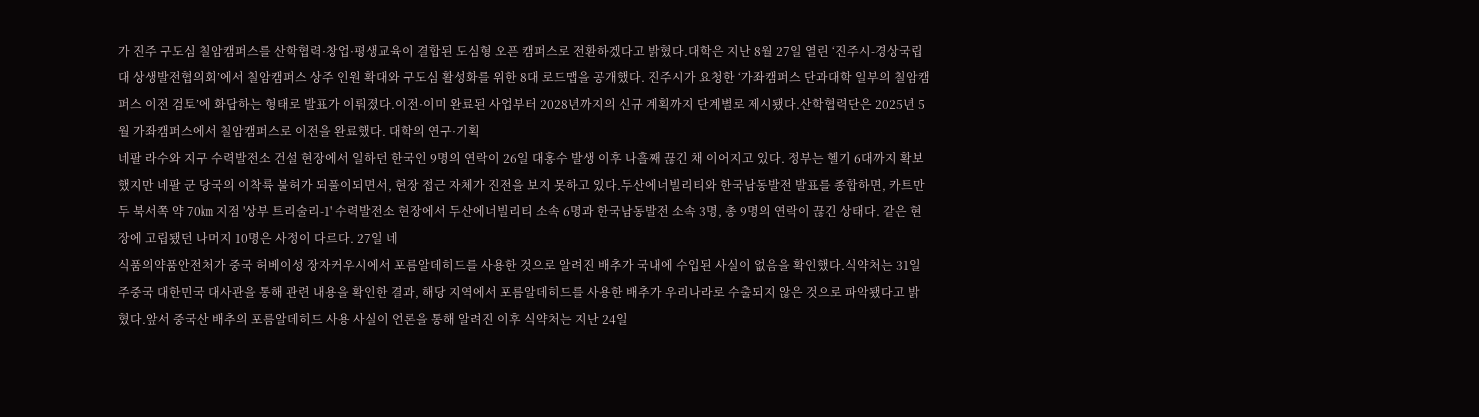가 진주 구도심 칠암캠퍼스를 산학협력·창업·평생교육이 결합된 도심형 오픈 캠퍼스로 전환하겠다고 밝혔다.대학은 지난 8월 27일 열린 ‘진주시-경상국립대 상생발전협의회’에서 칠암캠퍼스 상주 인원 확대와 구도심 활성화를 위한 8대 로드맵을 공개했다. 진주시가 요청한 ‘가좌캠퍼스 단과대학 일부의 칠암캠퍼스 이전 검토’에 화답하는 형태로 발표가 이뤄졌다.이전·이미 완료된 사업부터 2028년까지의 신규 계획까지 단계별로 제시됐다.산학협력단은 2025년 5월 가좌캠퍼스에서 칠암캠퍼스로 이전을 완료했다. 대학의 연구·기획
네팔 라수와 지구 수력발전소 건설 현장에서 일하던 한국인 9명의 연락이 26일 대홍수 발생 이후 나흘째 끊긴 채 이어지고 있다. 정부는 헬기 6대까지 확보했지만 네팔 군 당국의 이착륙 불허가 되풀이되면서, 현장 접근 자체가 진전을 보지 못하고 있다.두산에너빌리티와 한국남동발전 발표를 종합하면, 카트만두 북서쪽 약 70㎞ 지점 '상부 트리술리-1' 수력발전소 현장에서 두산에너빌리티 소속 6명과 한국남동발전 소속 3명, 총 9명의 연락이 끊긴 상태다. 같은 현장에 고립됐던 나머지 10명은 사정이 다르다. 27일 네
식품의약품안전처가 중국 허베이성 장자커우시에서 포름알데히드를 사용한 것으로 알려진 배추가 국내에 수입된 사실이 없음을 확인했다.식약처는 31일 주중국 대한민국 대사관을 통해 관련 내용을 확인한 결과, 해당 지역에서 포름알데히드를 사용한 배추가 우리나라로 수출되지 않은 것으로 파악됐다고 밝혔다.앞서 중국산 배추의 포름알데히드 사용 사실이 언론을 통해 알려진 이후 식약처는 지난 24일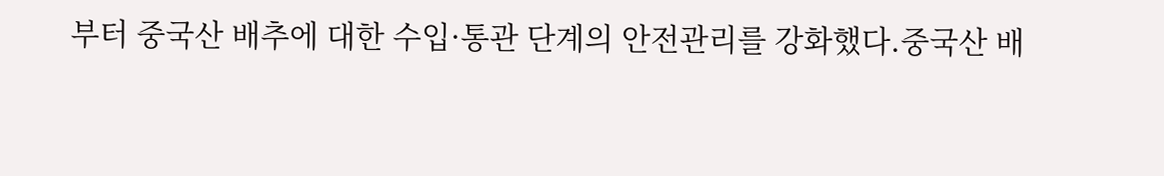부터 중국산 배추에 대한 수입·통관 단계의 안전관리를 강화했다.중국산 배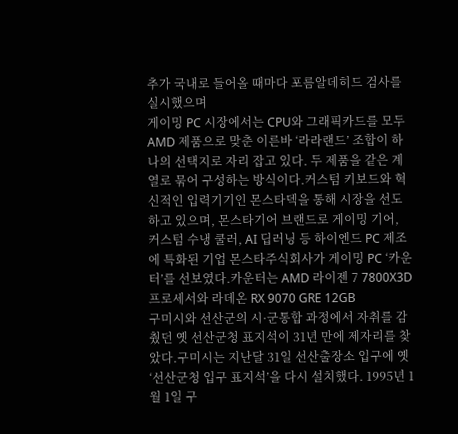추가 국내로 들어올 때마다 포름알데히드 검사를 실시했으며
게이밍 PC 시장에서는 CPU와 그래픽카드를 모두 AMD 제품으로 맞춘 이른바 ‘라라랜드’ 조합이 하나의 선택지로 자리 잡고 있다. 두 제품을 같은 계열로 묶어 구성하는 방식이다.커스텀 키보드와 혁신적인 입력기기인 몬스타덱을 통해 시장을 선도하고 있으며, 몬스타기어 브랜드로 게이밍 기어, 커스텀 수냉 쿨러, AI 딥러닝 등 하이엔드 PC 제조에 특화된 기업 몬스타주식회사가 게이밍 PC ‘카운터’를 선보였다.카운터는 AMD 라이젠 7 7800X3D 프로세서와 라데온 RX 9070 GRE 12GB
구미시와 선산군의 시·군통합 과정에서 자취를 감췄던 옛 선산군청 표지석이 31년 만에 제자리를 찾았다.구미시는 지난달 31일 선산출장소 입구에 옛 ‘선산군청 입구 표지석’을 다시 설치했다. 1995년 1월 1일 구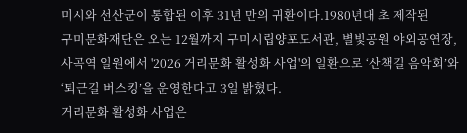미시와 선산군이 통합된 이후 31년 만의 귀환이다.1980년대 초 제작된
구미문화재단은 오는 12월까지 구미시립양포도서관, 별빛공원 야외공연장, 사곡역 일원에서 '2026 거리문화 활성화 사업'의 일환으로 ‘산책길 음악회’와 ‘퇴근길 버스킹’을 운영한다고 3일 밝혔다.
거리문화 활성화 사업은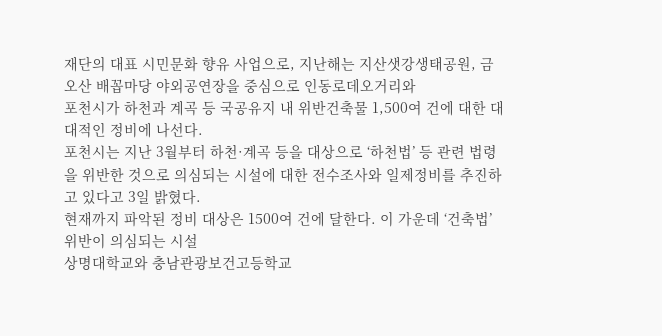재단의 대표 시민문화 향유 사업으로, 지난해는 지산샛강생태공원, 금오산 배꼽마당 야외공연장을 중심으로 인동로데오거리와
포천시가 하천과 계곡 등 국공유지 내 위반건축물 1,500여 건에 대한 대대적인 정비에 나선다.
포천시는 지난 3월부터 하천·계곡 등을 대상으로 ‘하천법’ 등 관련 법령을 위반한 것으로 의심되는 시설에 대한 전수조사와 일제정비를 추진하고 있다고 3일 밝혔다.
현재까지 파악된 정비 대상은 1500여 건에 달한다. 이 가운데 ‘건축법’ 위반이 의심되는 시설
상명대학교와 충남관광보건고등학교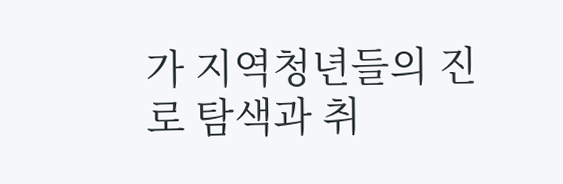가 지역청년들의 진로 탐색과 취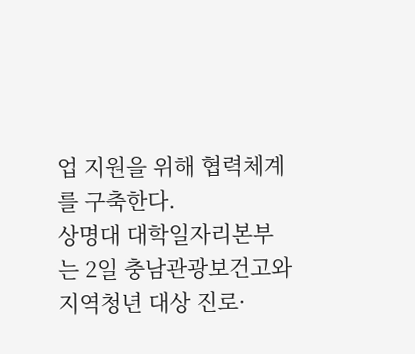업 지원을 위해 협력체계를 구축한다.
상명대 대학일자리본부는 2일 충남관광보건고와 지역청년 대상 진로·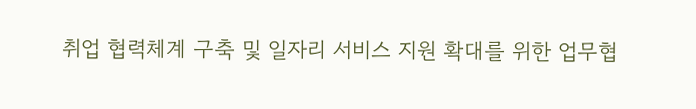취업 협력체계 구축 및 일자리 서비스 지원 확대를 위한 업무협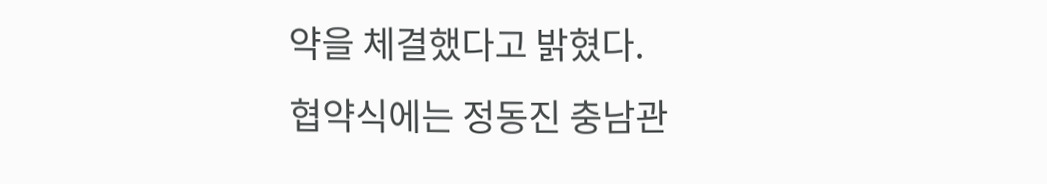약을 체결했다고 밝혔다.
협약식에는 정동진 충남관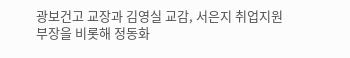광보건고 교장과 김영실 교감, 서은지 취업지원부장을 비롯해 정동화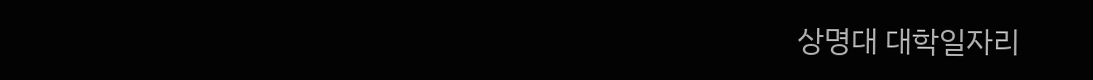상명대 대학일자리